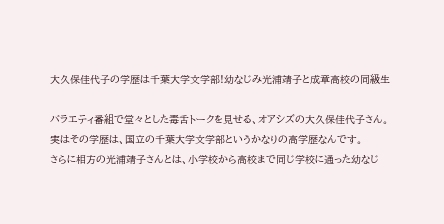大久保佳代子の学歴は千葉大学文学部!幼なじみ光浦靖子と成章高校の同級生

バラエティ番組で堂々とした毒舌トークを見せる、オアシズの大久保佳代子さん。
実はその学歴は、国立の千葉大学文学部というかなりの高学歴なんです。
さらに相方の光浦靖子さんとは、小学校から高校まで同じ学校に通った幼なじ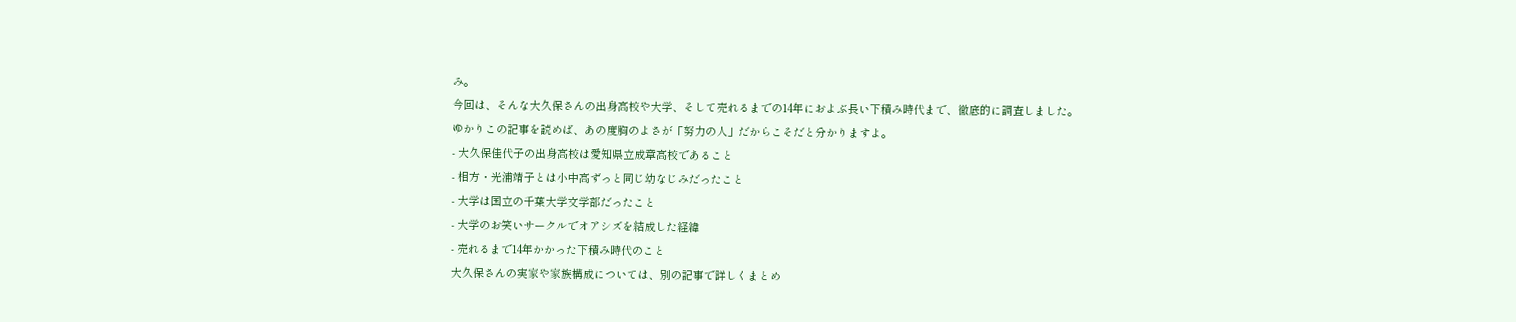み。
今回は、そんな大久保さんの出身高校や大学、そして売れるまでの14年におよぶ長い下積み時代まで、徹底的に調査しました。
ゆかりこの記事を読めば、あの度胸のよさが「努力の人」だからこそだと分かりますよ。
- 大久保佳代子の出身高校は愛知県立成章高校であること
- 相方・光浦靖子とは小中高ずっと同じ幼なじみだったこと
- 大学は国立の千葉大学文学部だったこと
- 大学のお笑いサークルでオアシズを結成した経緯
- 売れるまで14年かかった下積み時代のこと
大久保さんの実家や家族構成については、別の記事で詳しくまとめ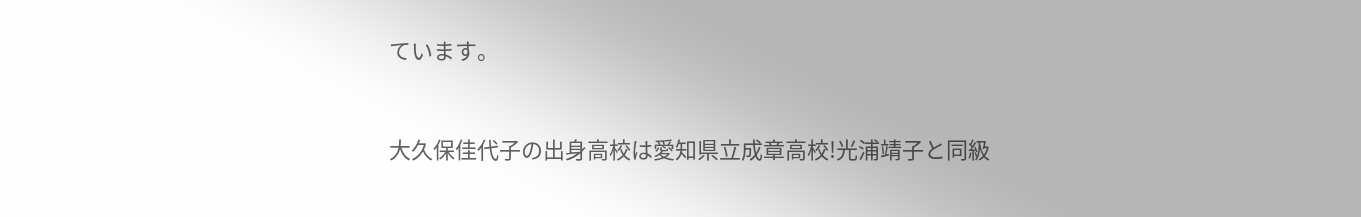ています。


大久保佳代子の出身高校は愛知県立成章高校!光浦靖子と同級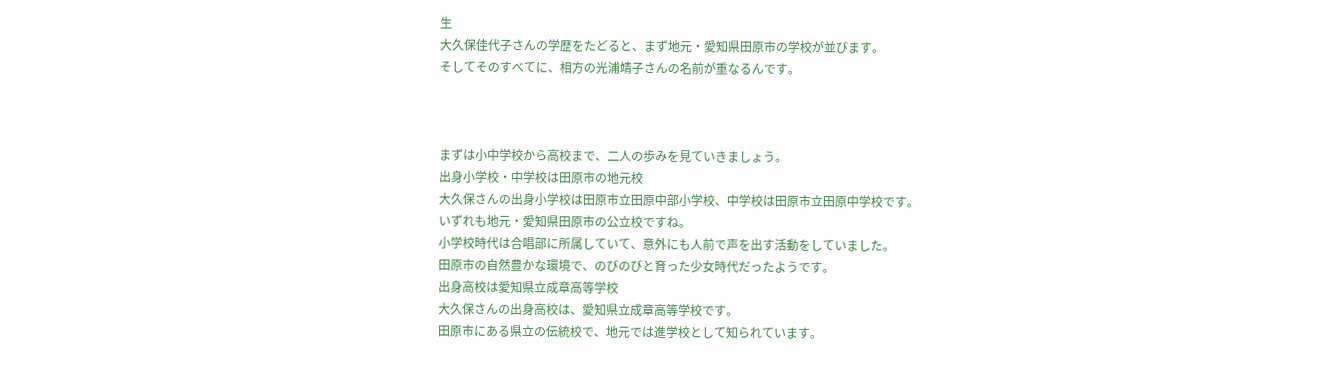生
大久保佳代子さんの学歴をたどると、まず地元・愛知県田原市の学校が並びます。
そしてそのすべてに、相方の光浦靖子さんの名前が重なるんです。



まずは小中学校から高校まで、二人の歩みを見ていきましょう。
出身小学校・中学校は田原市の地元校
大久保さんの出身小学校は田原市立田原中部小学校、中学校は田原市立田原中学校です。
いずれも地元・愛知県田原市の公立校ですね。
小学校時代は合唱部に所属していて、意外にも人前で声を出す活動をしていました。
田原市の自然豊かな環境で、のびのびと育った少女時代だったようです。
出身高校は愛知県立成章高等学校
大久保さんの出身高校は、愛知県立成章高等学校です。
田原市にある県立の伝統校で、地元では進学校として知られています。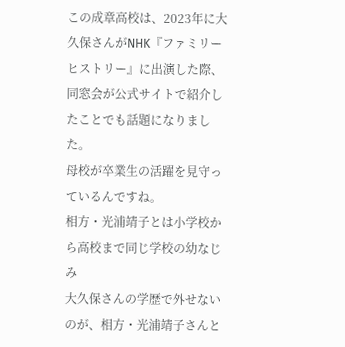この成章高校は、2023年に大久保さんがNHK『ファミリーヒストリー』に出演した際、同窓会が公式サイトで紹介したことでも話題になりました。
母校が卒業生の活躍を見守っているんですね。
相方・光浦靖子とは小学校から高校まで同じ学校の幼なじみ
大久保さんの学歴で外せないのが、相方・光浦靖子さんと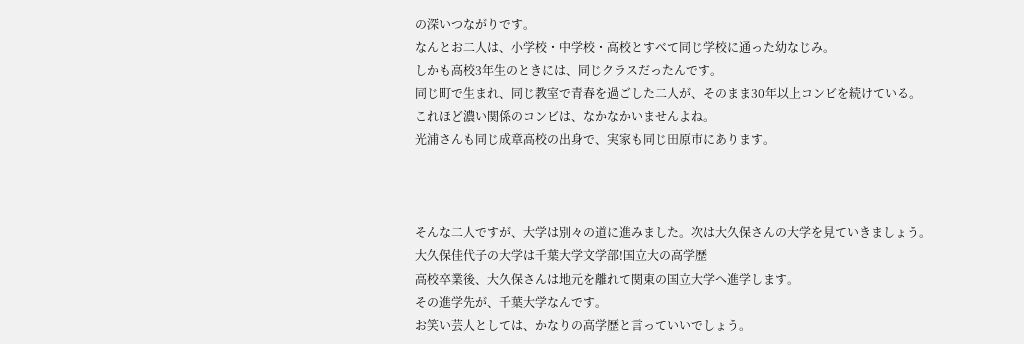の深いつながりです。
なんとお二人は、小学校・中学校・高校とすべて同じ学校に通った幼なじみ。
しかも高校3年生のときには、同じクラスだったんです。
同じ町で生まれ、同じ教室で青春を過ごした二人が、そのまま30年以上コンビを続けている。
これほど濃い関係のコンビは、なかなかいませんよね。
光浦さんも同じ成章高校の出身で、実家も同じ田原市にあります。



そんな二人ですが、大学は別々の道に進みました。次は大久保さんの大学を見ていきましょう。
大久保佳代子の大学は千葉大学文学部!国立大の高学歴
高校卒業後、大久保さんは地元を離れて関東の国立大学へ進学します。
その進学先が、千葉大学なんです。
お笑い芸人としては、かなりの高学歴と言っていいでしょう。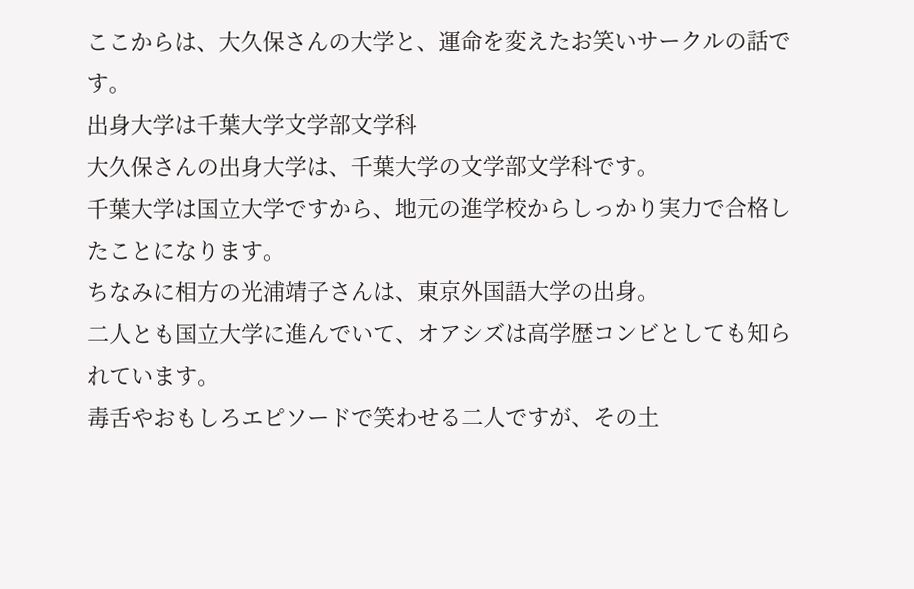ここからは、大久保さんの大学と、運命を変えたお笑いサークルの話です。
出身大学は千葉大学文学部文学科
大久保さんの出身大学は、千葉大学の文学部文学科です。
千葉大学は国立大学ですから、地元の進学校からしっかり実力で合格したことになります。
ちなみに相方の光浦靖子さんは、東京外国語大学の出身。
二人とも国立大学に進んでいて、オアシズは高学歴コンビとしても知られています。
毒舌やおもしろエピソードで笑わせる二人ですが、その土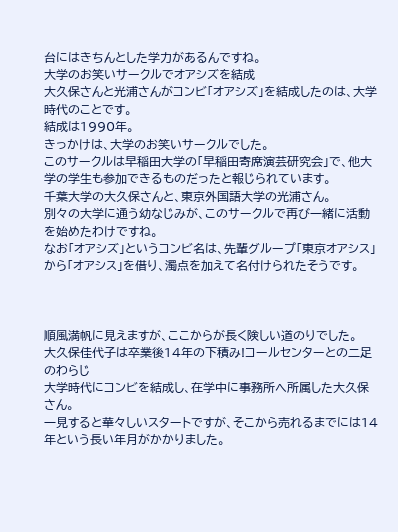台にはきちんとした学力があるんですね。
大学のお笑いサークルでオアシズを結成
大久保さんと光浦さんがコンビ「オアシズ」を結成したのは、大学時代のことです。
結成は1990年。
きっかけは、大学のお笑いサークルでした。
このサークルは早稲田大学の「早稲田寄席演芸研究会」で、他大学の学生も参加できるものだったと報じられています。
千葉大学の大久保さんと、東京外国語大学の光浦さん。
別々の大学に通う幼なじみが、このサークルで再び一緒に活動を始めたわけですね。
なお「オアシズ」というコンビ名は、先輩グループ「東京オアシス」から「オアシス」を借り、濁点を加えて名付けられたそうです。



順風満帆に見えますが、ここからが長く険しい道のりでした。
大久保佳代子は卒業後14年の下積み!コールセンターとの二足のわらじ
大学時代にコンビを結成し、在学中に事務所へ所属した大久保さん。
一見すると華々しいスタートですが、そこから売れるまでには14年という長い年月がかかりました。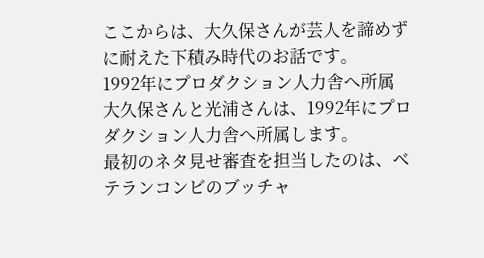ここからは、大久保さんが芸人を諦めずに耐えた下積み時代のお話です。
1992年にプロダクション人力舎へ所属
大久保さんと光浦さんは、1992年にプロダクション人力舎へ所属します。
最初のネタ見せ審査を担当したのは、ベテランコンビのブッチャ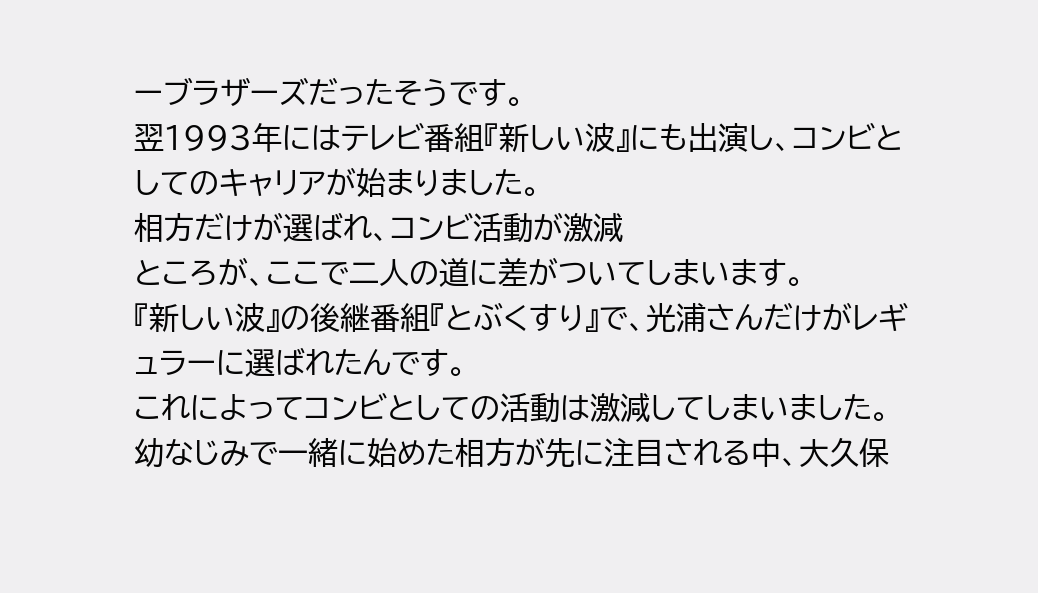ーブラザーズだったそうです。
翌1993年にはテレビ番組『新しい波』にも出演し、コンビとしてのキャリアが始まりました。
相方だけが選ばれ、コンビ活動が激減
ところが、ここで二人の道に差がついてしまいます。
『新しい波』の後継番組『とぶくすり』で、光浦さんだけがレギュラーに選ばれたんです。
これによってコンビとしての活動は激減してしまいました。
幼なじみで一緒に始めた相方が先に注目される中、大久保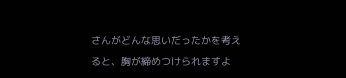さんがどんな思いだったかを考えると、胸が締めつけられますよ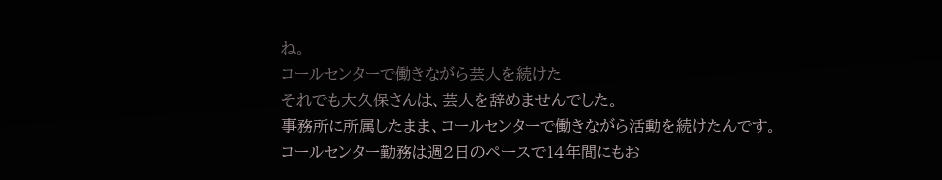ね。
コールセンターで働きながら芸人を続けた
それでも大久保さんは、芸人を辞めませんでした。
事務所に所属したまま、コールセンターで働きながら活動を続けたんです。
コールセンター勤務は週2日のペースで14年間にもお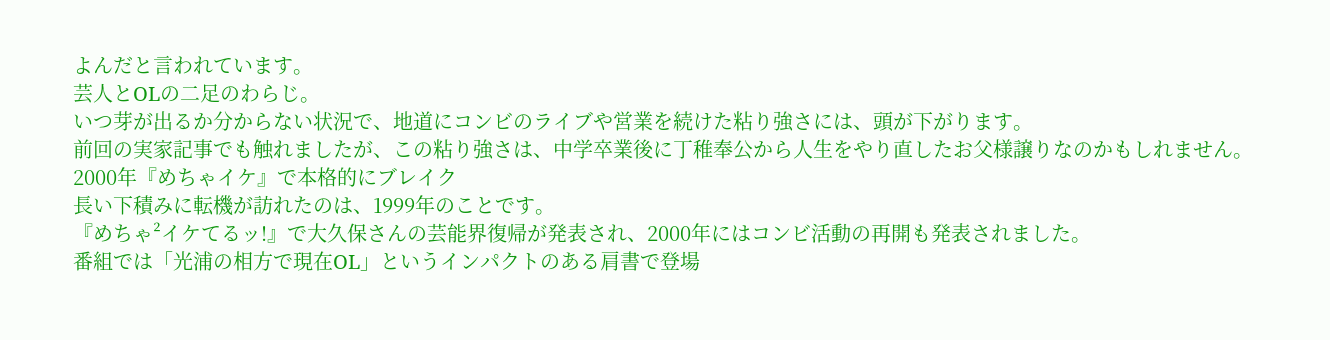よんだと言われています。
芸人とOLの二足のわらじ。
いつ芽が出るか分からない状況で、地道にコンビのライブや営業を続けた粘り強さには、頭が下がります。
前回の実家記事でも触れましたが、この粘り強さは、中学卒業後に丁稚奉公から人生をやり直したお父様譲りなのかもしれません。
2000年『めちゃイケ』で本格的にブレイク
長い下積みに転機が訪れたのは、1999年のことです。
『めちゃ²イケてるッ!』で大久保さんの芸能界復帰が発表され、2000年にはコンビ活動の再開も発表されました。
番組では「光浦の相方で現在OL」というインパクトのある肩書で登場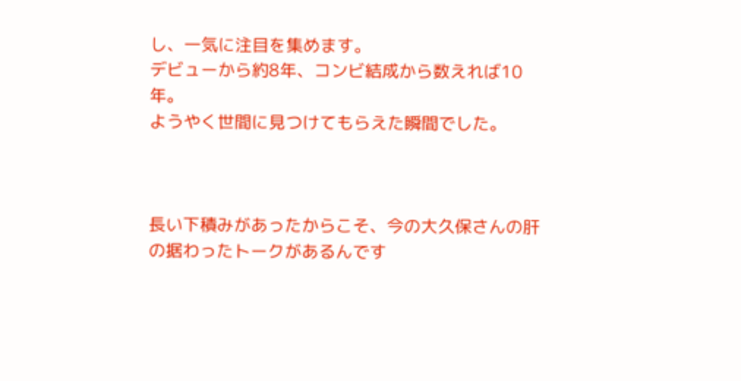し、一気に注目を集めます。
デビューから約8年、コンビ結成から数えれば10年。
ようやく世間に見つけてもらえた瞬間でした。



長い下積みがあったからこそ、今の大久保さんの肝の据わったトークがあるんです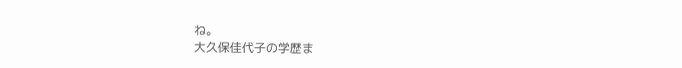ね。
大久保佳代子の学歴ま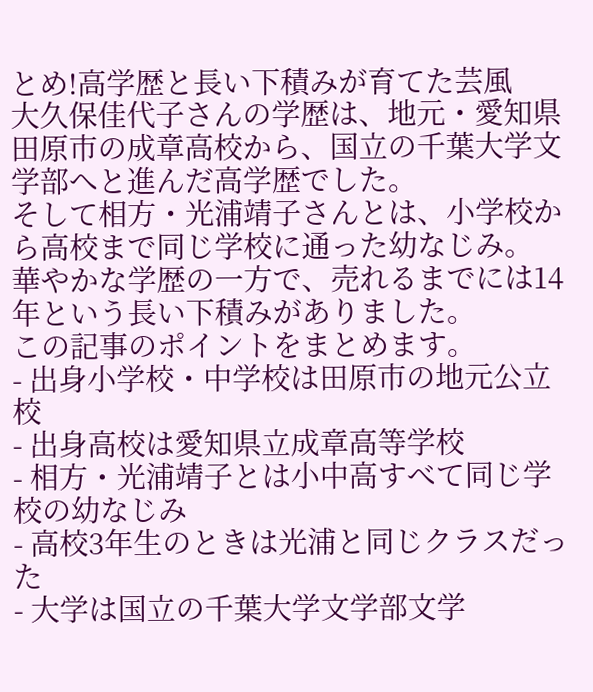とめ!高学歴と長い下積みが育てた芸風
大久保佳代子さんの学歴は、地元・愛知県田原市の成章高校から、国立の千葉大学文学部へと進んだ高学歴でした。
そして相方・光浦靖子さんとは、小学校から高校まで同じ学校に通った幼なじみ。
華やかな学歴の一方で、売れるまでには14年という長い下積みがありました。
この記事のポイントをまとめます。
- 出身小学校・中学校は田原市の地元公立校
- 出身高校は愛知県立成章高等学校
- 相方・光浦靖子とは小中高すべて同じ学校の幼なじみ
- 高校3年生のときは光浦と同じクラスだった
- 大学は国立の千葉大学文学部文学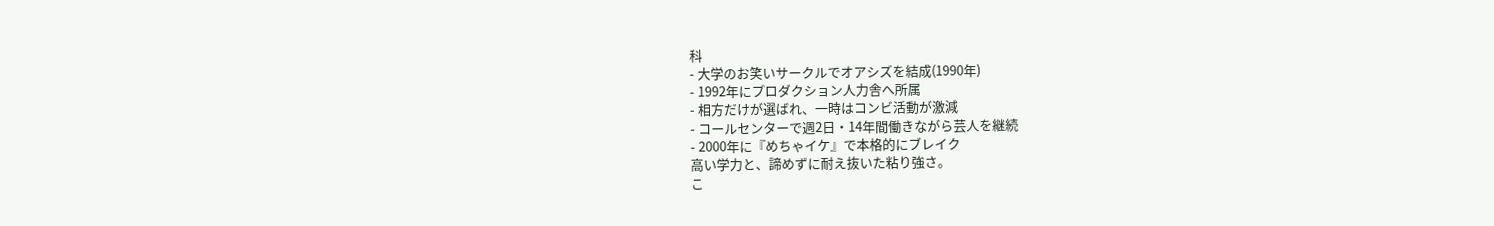科
- 大学のお笑いサークルでオアシズを結成(1990年)
- 1992年にプロダクション人力舎へ所属
- 相方だけが選ばれ、一時はコンビ活動が激減
- コールセンターで週2日・14年間働きながら芸人を継続
- 2000年に『めちゃイケ』で本格的にブレイク
高い学力と、諦めずに耐え抜いた粘り強さ。
こ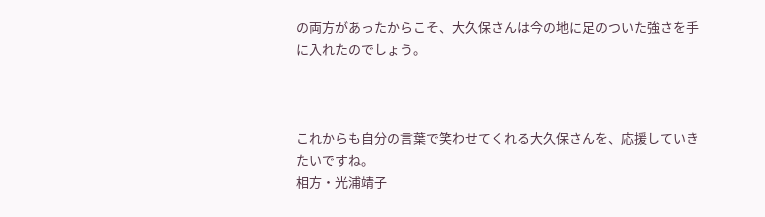の両方があったからこそ、大久保さんは今の地に足のついた強さを手に入れたのでしょう。



これからも自分の言葉で笑わせてくれる大久保さんを、応援していきたいですね。
相方・光浦靖子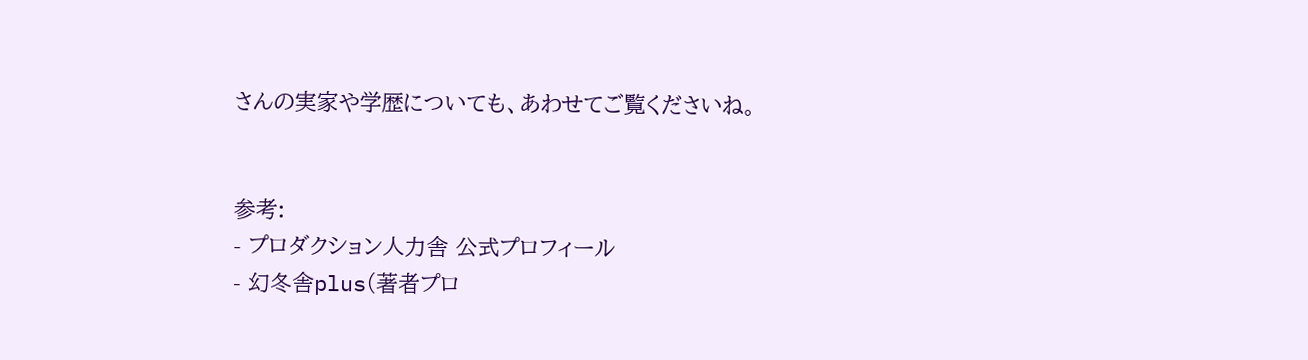さんの実家や学歴についても、あわせてご覧くださいね。


参考:
- プロダクション人力舎 公式プロフィール
- 幻冬舎plus(著者プロ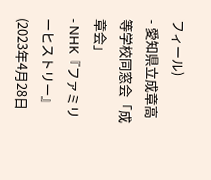フィール)
- 愛知県立成章高等学校同窓会「成章会」
- NHK『ファミリーヒストリー』(2023年4月28日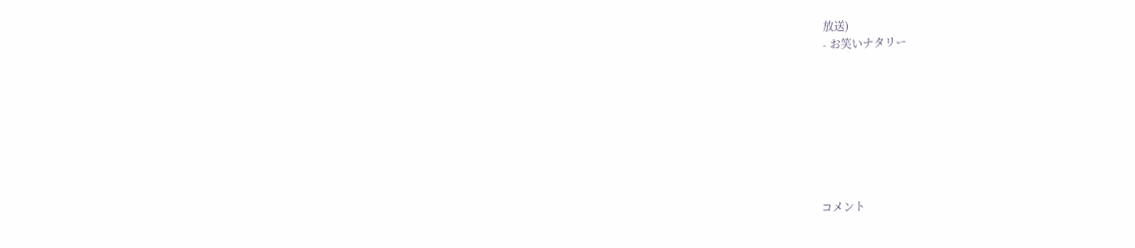放送)
- お笑いナタリー








コメント